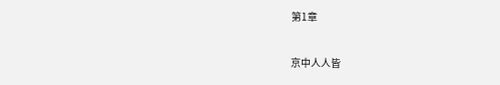第1章

京中人人皆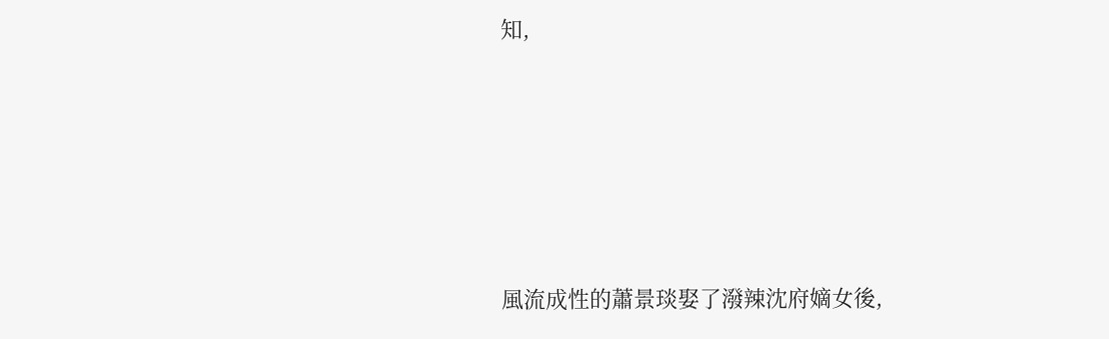知,





風流成性的蕭景琰娶了潑辣沈府嫡女後,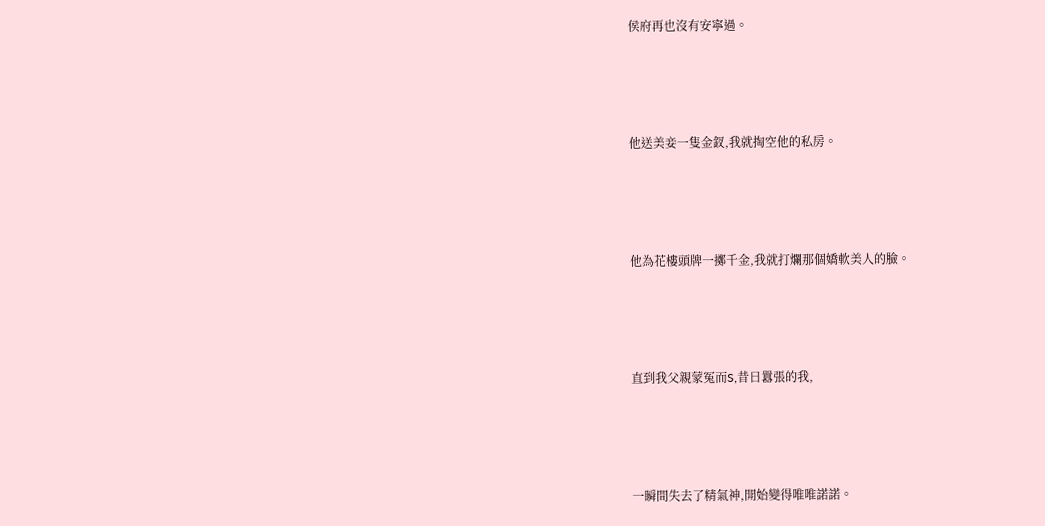侯府再也沒有安寧過。





他送美妾一隻金釵,我就掏空他的私房。





他為花樓頭牌一擲千金,我就打爛那個嬌軟美人的臉。





直到我父親蒙冤而S,昔日囂張的我,





一瞬間失去了精氣神,開始變得唯唯諾諾。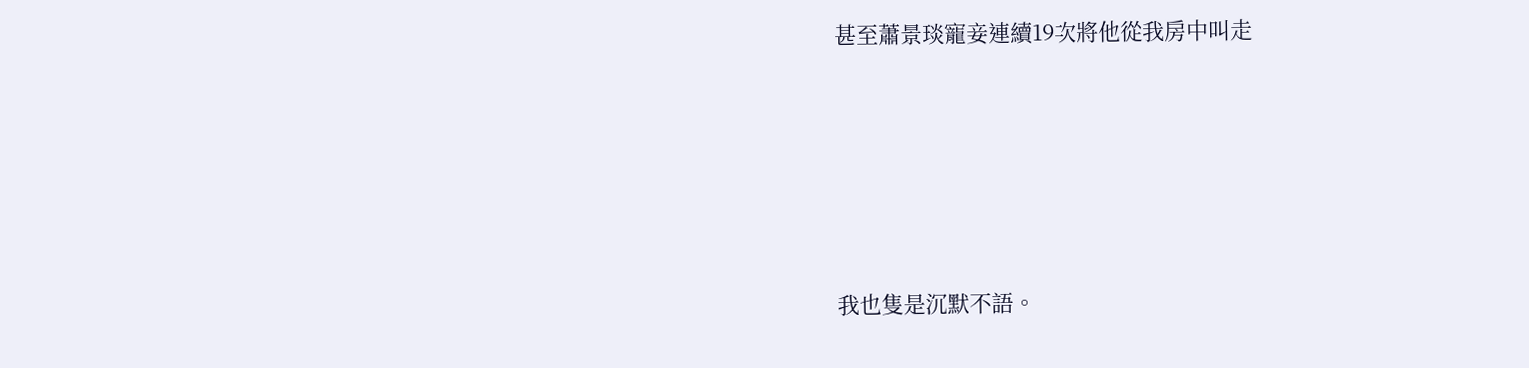甚至蕭景琰寵妾連續19次將他從我房中叫走





我也隻是沉默不語。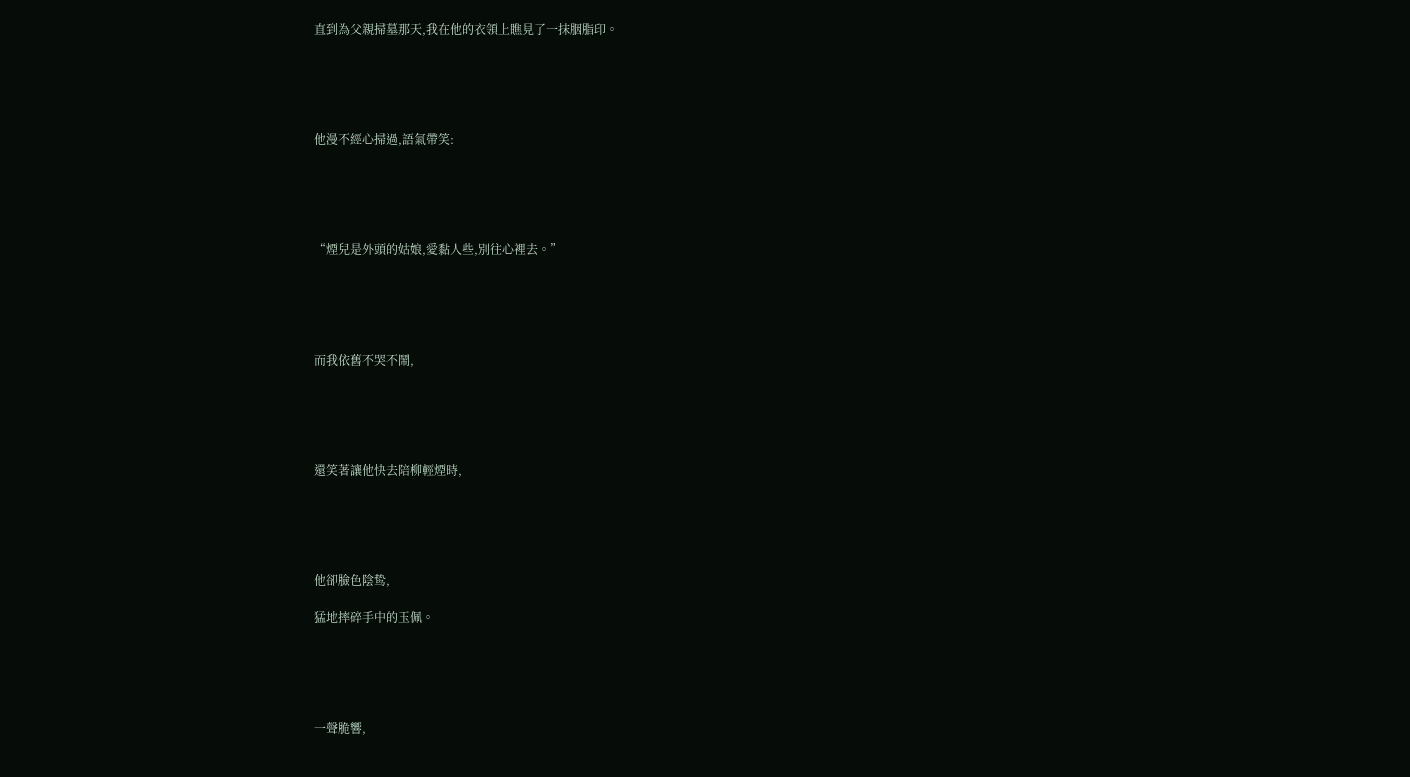直到為父親掃墓那天,我在他的衣領上瞧見了一抹胭脂印。





他漫不經心掃過,語氣帶笑:





“煙兒是外頭的姑娘,愛黏人些,別往心裡去。”





而我依舊不哭不鬧,





還笑著讓他快去陪柳輕煙時,





他卻臉色陰鸷,

猛地摔碎手中的玉佩。





一聲脆響,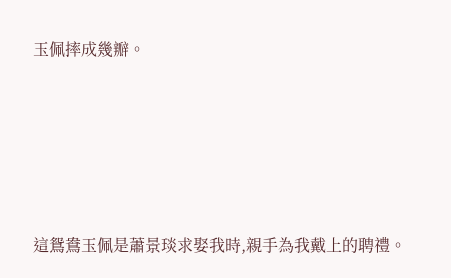玉佩摔成幾瓣。





這鴛鴦玉佩是蕭景琰求娶我時,親手為我戴上的聘禮。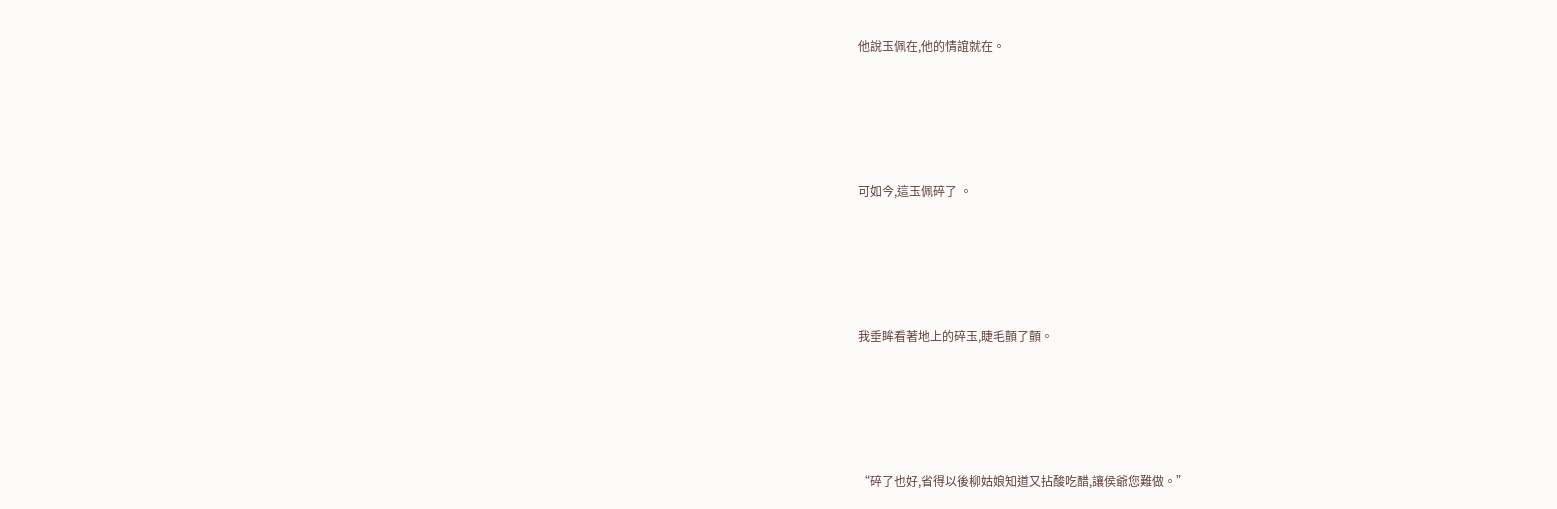他說玉佩在,他的情誼就在。





可如今,這玉佩碎了 。





我垂眸看著地上的碎玉,睫毛顫了顫。





“碎了也好,省得以後柳姑娘知道又拈酸吃醋,讓侯爺您難做。”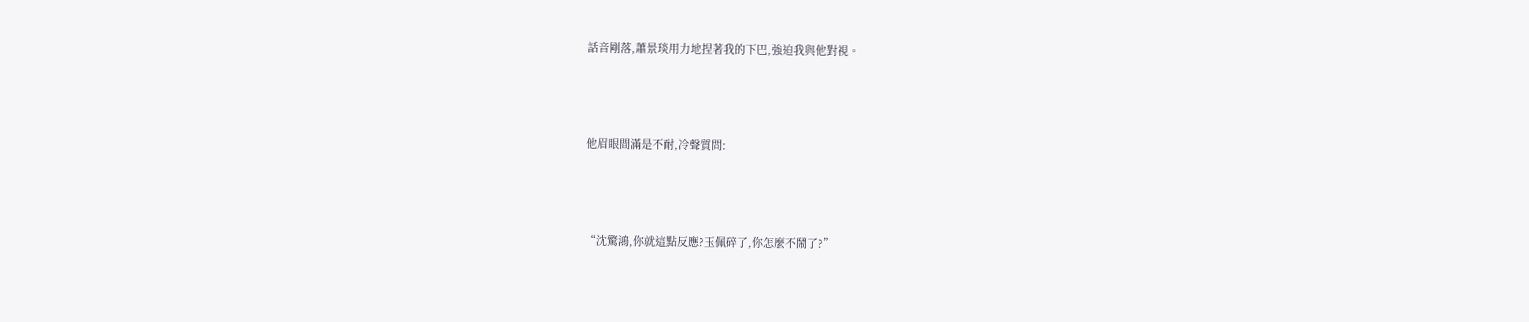話音剛落,蕭景琰用力地捏著我的下巴,強迫我與他對視。





他眉眼間滿是不耐,冷聲質問:





“沈驚鴻,你就這點反應?玉佩碎了,你怎麼不鬧了?”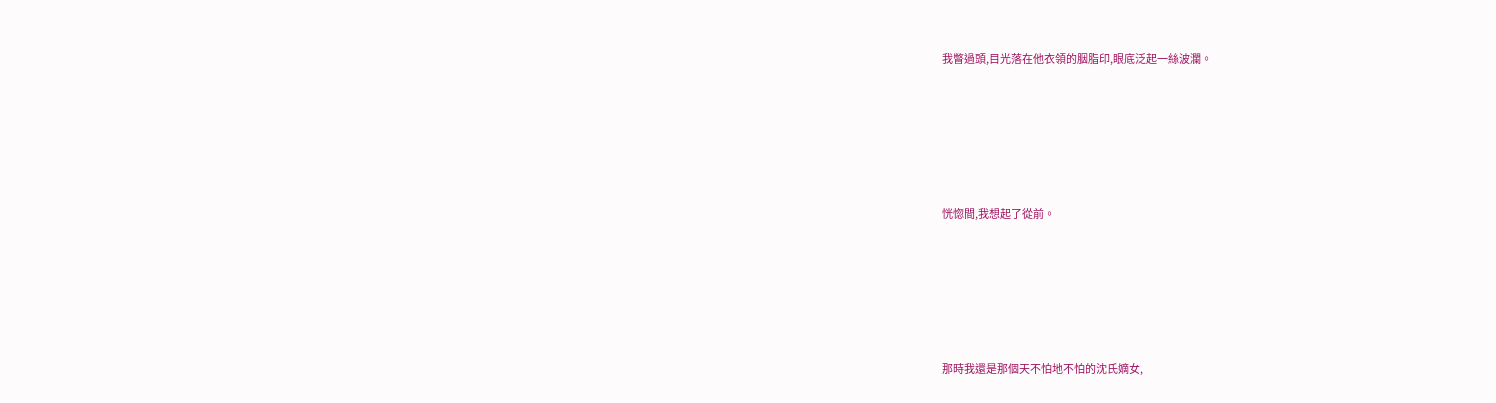我瞥過頭,目光落在他衣領的胭脂印,眼底泛起一絲波瀾。





恍惚間,我想起了從前。





那時我還是那個天不怕地不怕的沈氏嫡女,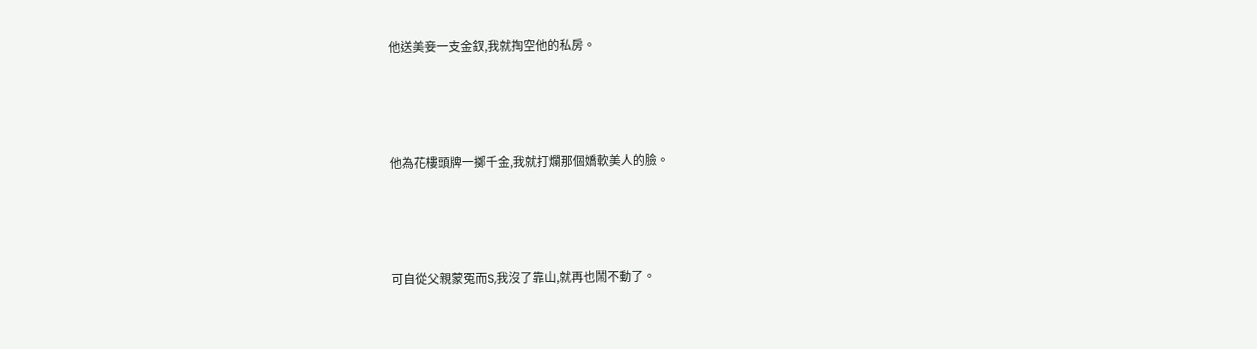他送美妾一支金釵,我就掏空他的私房。





他為花樓頭牌一擲千金,我就打爛那個嬌軟美人的臉。





可自從父親蒙冤而S,我沒了靠山,就再也鬧不動了。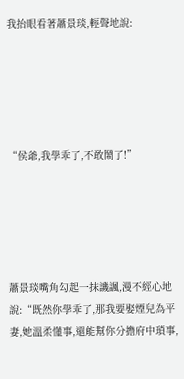我抬眼看著蕭景琰,輕聲地說:





“侯爺,我學乖了,不敢鬧了!”





蕭景琰嘴角勾起一抹譏諷,漫不經心地說:“既然你學乖了,那我要娶煙兒為平妻,她溫柔懂事,還能幫你分擔府中瑣事,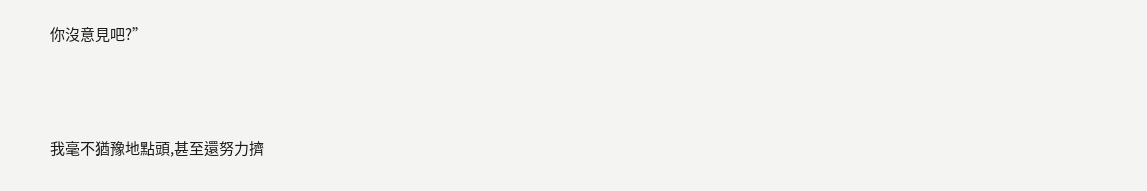你沒意見吧?”





我毫不猶豫地點頭,甚至還努力擠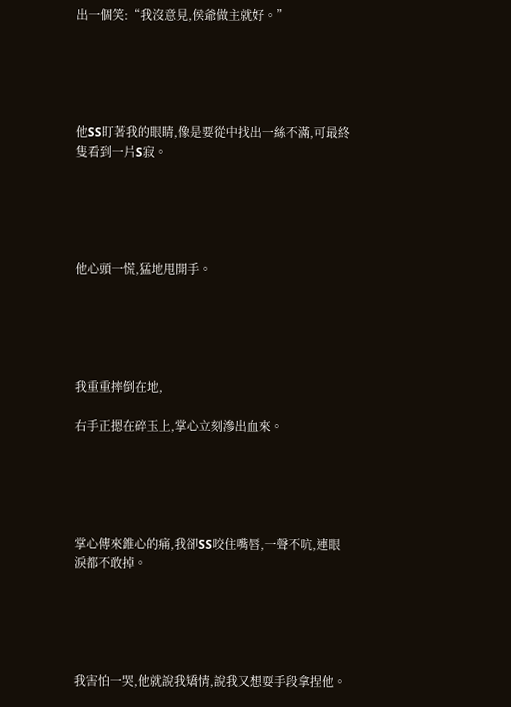出一個笑:“我沒意見,侯爺做主就好。”





他SS盯著我的眼睛,像是要從中找出一絲不滿,可最終隻看到一片S寂。





他心頭一慌,猛地甩開手。





我重重摔倒在地,

右手正摁在碎玉上,掌心立刻滲出血來。





掌心傳來錐心的痛,我卻SS咬住嘴唇,一聲不吭,連眼淚都不敢掉。





我害怕一哭,他就說我矯情,說我又想耍手段拿捏他。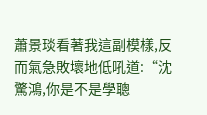蕭景琰看著我這副模樣,反而氣急敗壞地低吼道:“沈驚鴻,你是不是學聰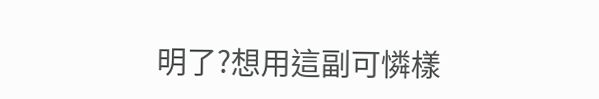明了?想用這副可憐樣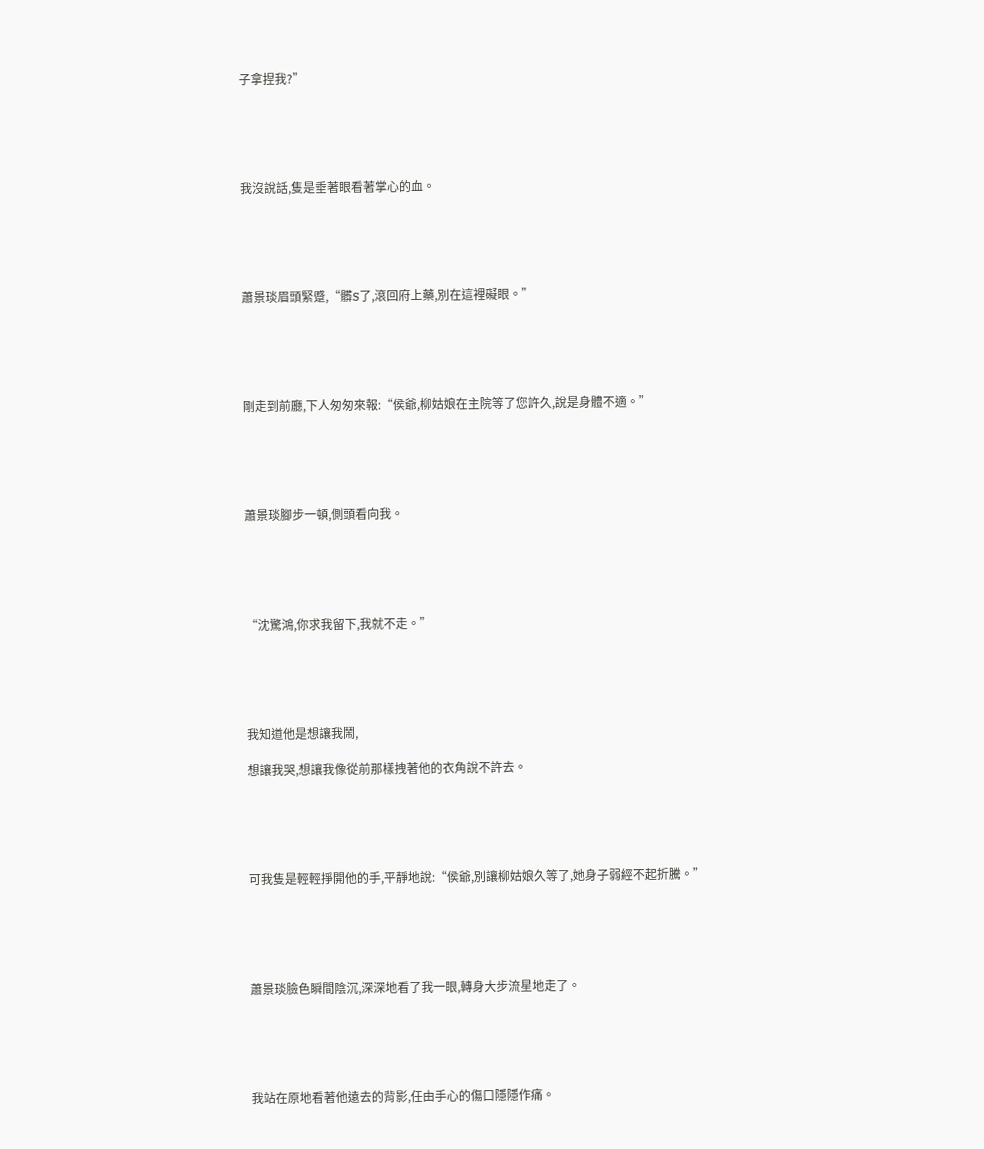子拿捏我?”





我沒說話,隻是垂著眼看著掌心的血。





蕭景琰眉頭緊蹙,“髒S了,滾回府上藥,別在這裡礙眼。”





剛走到前廳,下人匆匆來報:“侯爺,柳姑娘在主院等了您許久,說是身體不適。”





蕭景琰腳步一頓,側頭看向我。





“沈驚鴻,你求我留下,我就不走。”





我知道他是想讓我鬧,

想讓我哭,想讓我像從前那樣拽著他的衣角說不許去。





可我隻是輕輕掙開他的手,平靜地說:“侯爺,別讓柳姑娘久等了,她身子弱經不起折騰。”





蕭景琰臉色瞬間陰沉,深深地看了我一眼,轉身大步流星地走了。





我站在原地看著他遠去的背影,任由手心的傷口隱隱作痛。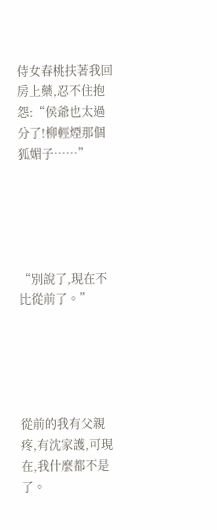侍女春桃扶著我回房上藥,忍不住抱怨:“侯爺也太過分了!柳輕煙那個狐媚子……”





“別說了,現在不比從前了。”





從前的我有父親疼,有沈家護,可現在,我什麼都不是了。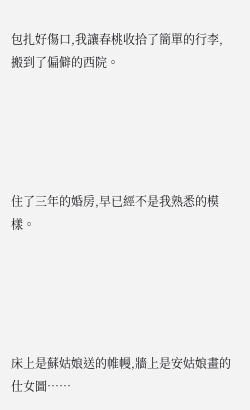包扎好傷口,我讓春桃收拾了簡單的行李,搬到了偏僻的西院。





住了三年的婚房,早已經不是我熟悉的模樣。





床上是蘇姑娘送的帷幔,牆上是安姑娘畫的仕女圖……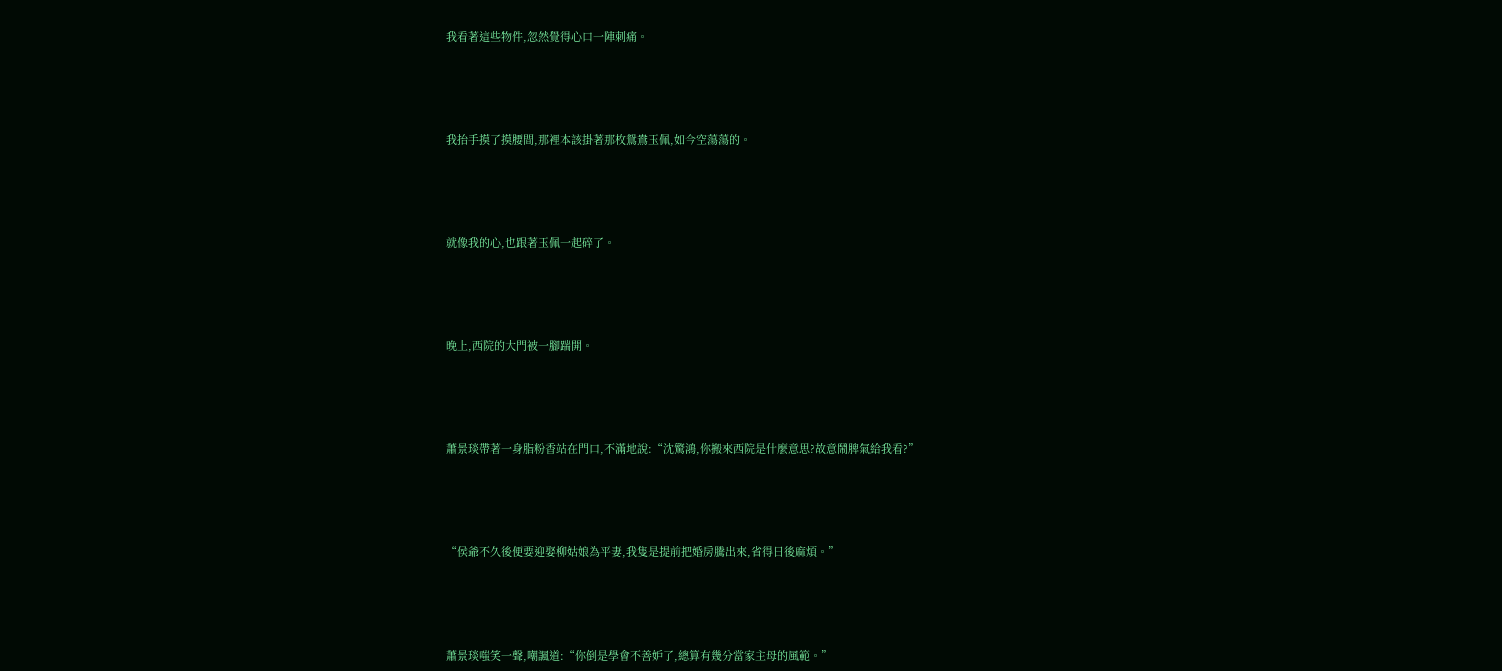我看著這些物件,忽然覺得心口一陣刺痛。





我抬手摸了摸腰間,那裡本該掛著那枚鴛鴦玉佩,如今空蕩蕩的。





就像我的心,也跟著玉佩一起碎了。





晚上,西院的大門被一腳踹開。





蕭景琰帶著一身脂粉香站在門口,不滿地說:“沈驚鴻,你搬來西院是什麼意思?故意鬧脾氣給我看?”





“侯爺不久後便要迎娶柳姑娘為平妻,我隻是提前把婚房騰出來,省得日後麻煩。”





蕭景琰嗤笑一聲,嘲諷道:“你倒是學會不善妒了,總算有幾分當家主母的風範。”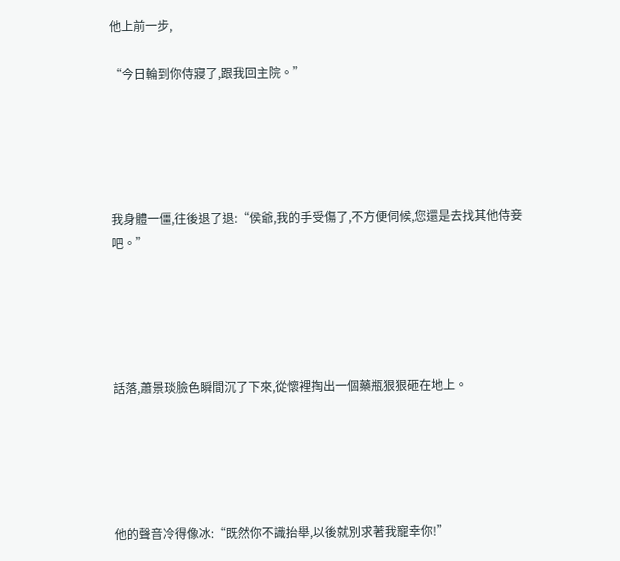他上前一步,

“今日輪到你侍寢了,跟我回主院。”





我身體一僵,往後退了退:“侯爺,我的手受傷了,不方便伺候,您還是去找其他侍妾吧。”





話落,蕭景琰臉色瞬間沉了下來,從懷裡掏出一個藥瓶狠狠砸在地上。





他的聲音冷得像冰:“既然你不識抬舉,以後就別求著我寵幸你!”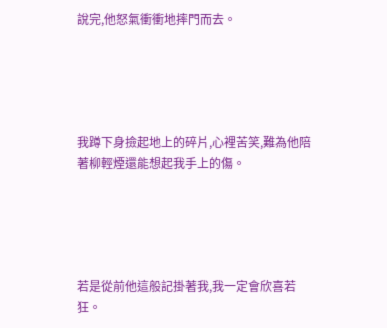說完,他怒氣衝衝地摔門而去。





我蹲下身撿起地上的碎片,心裡苦笑,難為他陪著柳輕煙還能想起我手上的傷。





若是從前他這般記掛著我,我一定會欣喜若狂。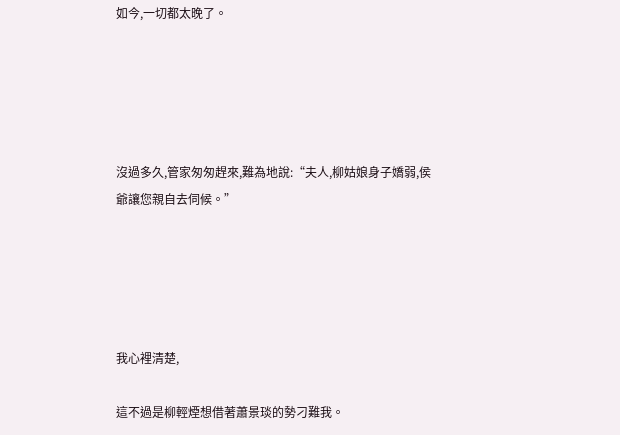如今,一切都太晚了。





沒過多久,管家匆匆趕來,難為地說:“夫人,柳姑娘身子嬌弱,侯爺讓您親自去伺候。”





我心裡清楚,

這不過是柳輕煙想借著蕭景琰的勢刁難我。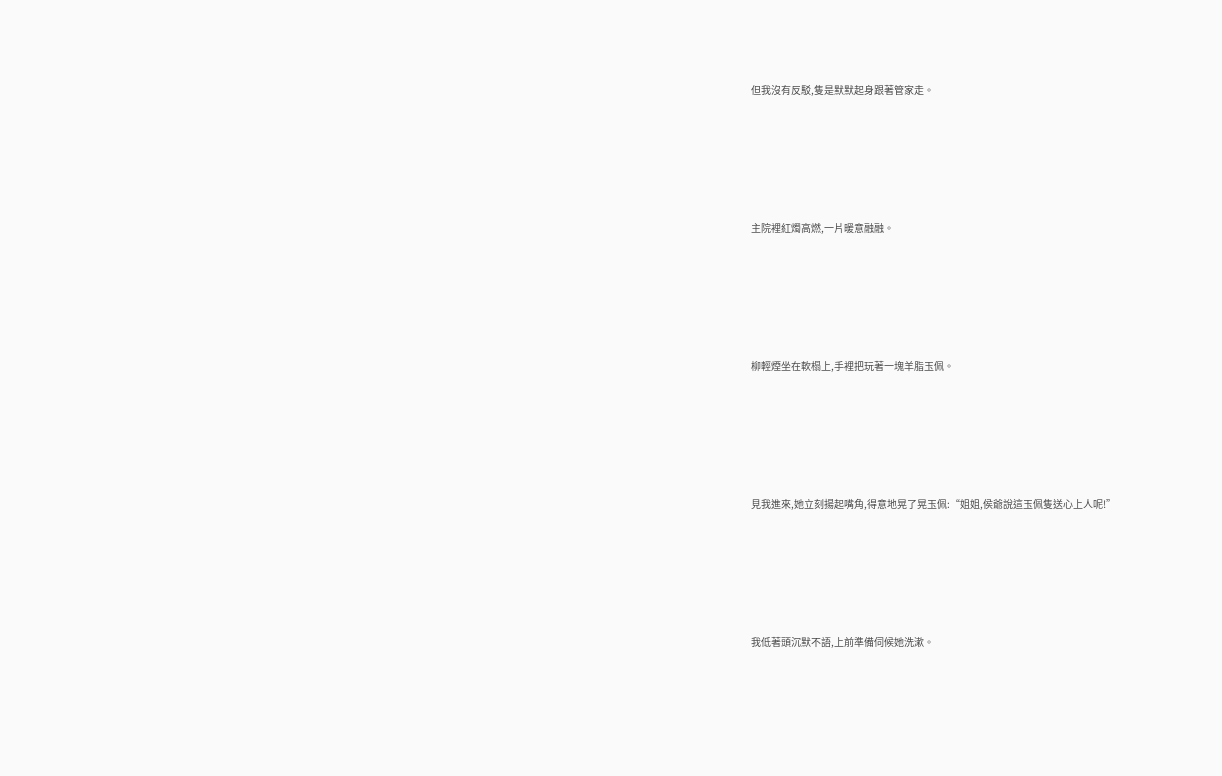但我沒有反駁,隻是默默起身跟著管家走。





主院裡紅燭高燃,一片暖意融融。





柳輕煙坐在軟榻上,手裡把玩著一塊羊脂玉佩。





見我進來,她立刻揚起嘴角,得意地晃了晃玉佩:“姐姐,侯爺說這玉佩隻送心上人呢!”





我低著頭沉默不語,上前準備伺候她洗漱。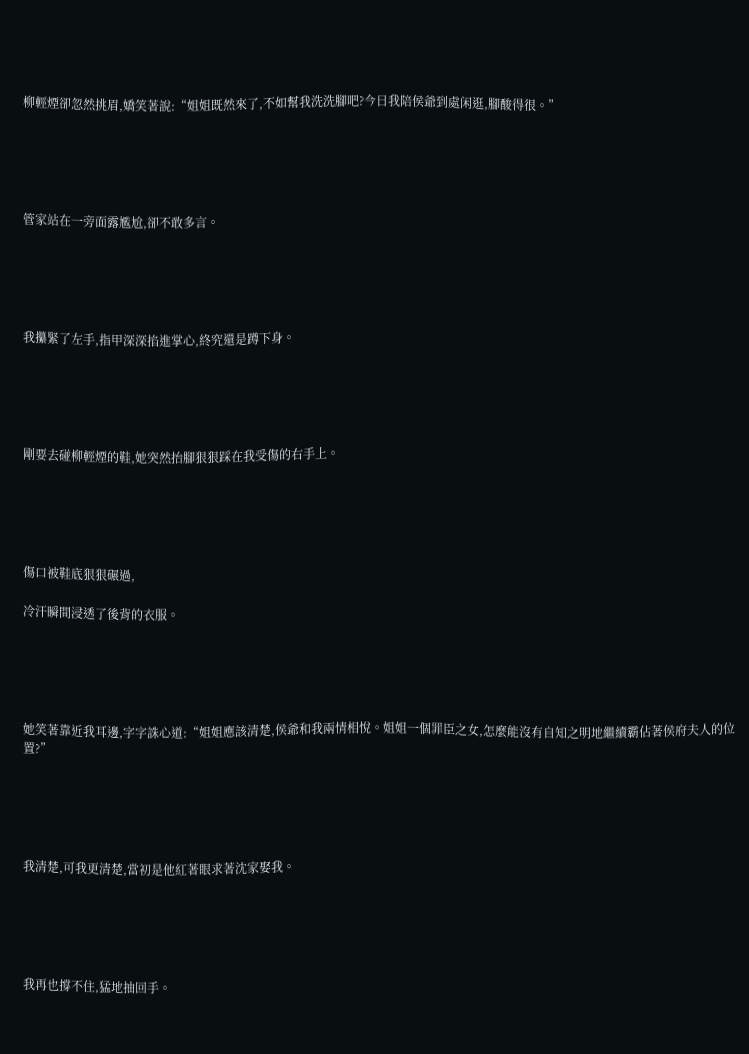柳輕煙卻忽然挑眉,嬌笑著說:“姐姐既然來了,不如幫我洗洗腳吧?今日我陪侯爺到處闲逛,腳酸得很。”





管家站在一旁面露尷尬,卻不敢多言。





我攥緊了左手,指甲深深掐進掌心,終究還是蹲下身。





剛要去碰柳輕煙的鞋,她突然抬腳狠狠踩在我受傷的右手上。





傷口被鞋底狠狠碾過,

冷汗瞬間浸透了後背的衣服。





她笑著靠近我耳邊,字字誅心道:“姐姐應該清楚,侯爺和我兩情相悅。姐姐一個罪臣之女,怎麼能沒有自知之明地繼續霸佔著侯府夫人的位置?”





我清楚,可我更清楚,當初是他紅著眼求著沈家娶我。





我再也撐不住,猛地抽回手。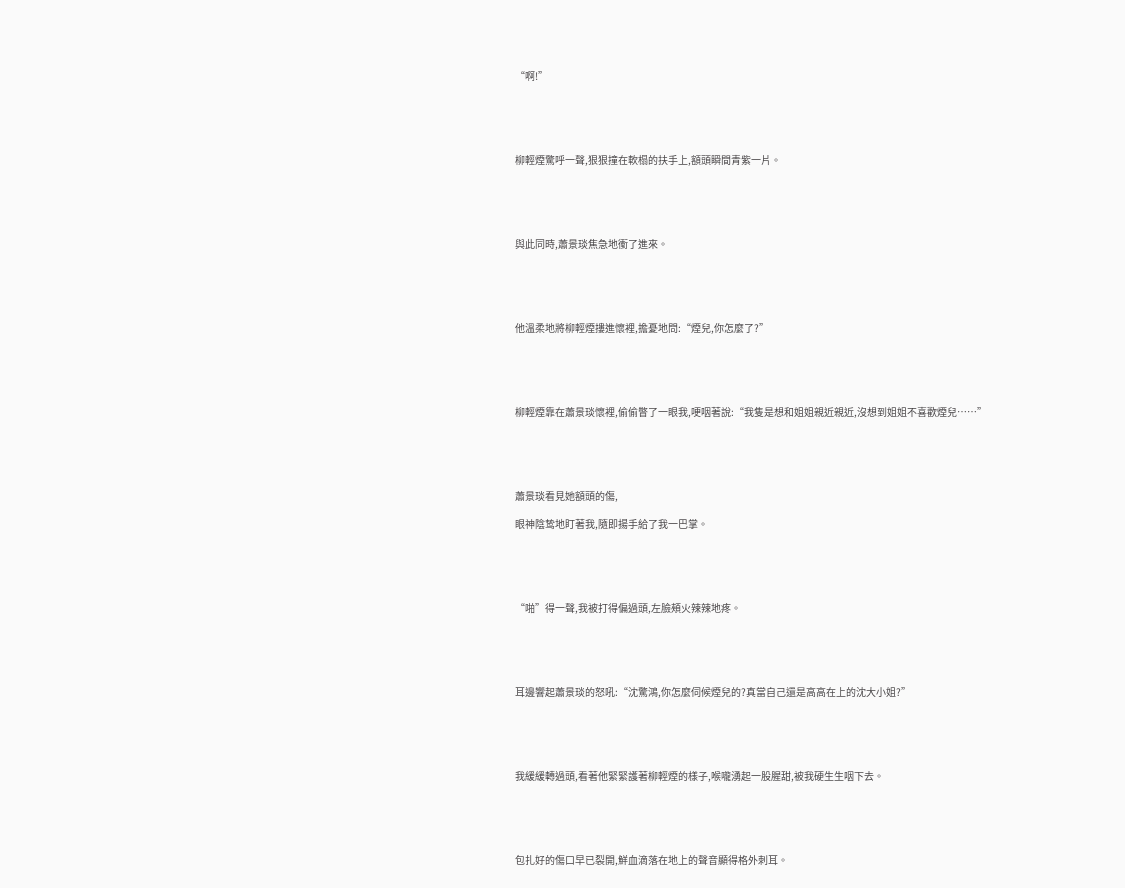“啊!”





柳輕煙驚呼一聲,狠狠撞在軟榻的扶手上,額頭瞬間青紫一片。





與此同時,蕭景琰焦急地衝了進來。





他溫柔地將柳輕煙摟進懷裡,擔憂地問:“煙兒,你怎麼了?”





柳輕煙靠在蕭景琰懷裡,偷偷瞥了一眼我,哽咽著說:“我隻是想和姐姐親近親近,沒想到姐姐不喜歡煙兒……”





蕭景琰看見她額頭的傷,

眼神陰鸷地盯著我,隨即揚手給了我一巴掌。





“啪”得一聲,我被打得偏過頭,左臉頰火辣辣地疼。





耳邊響起蕭景琰的怒吼:“沈驚鴻,你怎麼伺候煙兒的?真當自己還是高高在上的沈大小姐?”





我緩緩轉過頭,看著他緊緊護著柳輕煙的樣子,喉嚨湧起一股腥甜,被我硬生生咽下去。





包扎好的傷口早已裂開,鮮血滴落在地上的聲音顯得格外刺耳。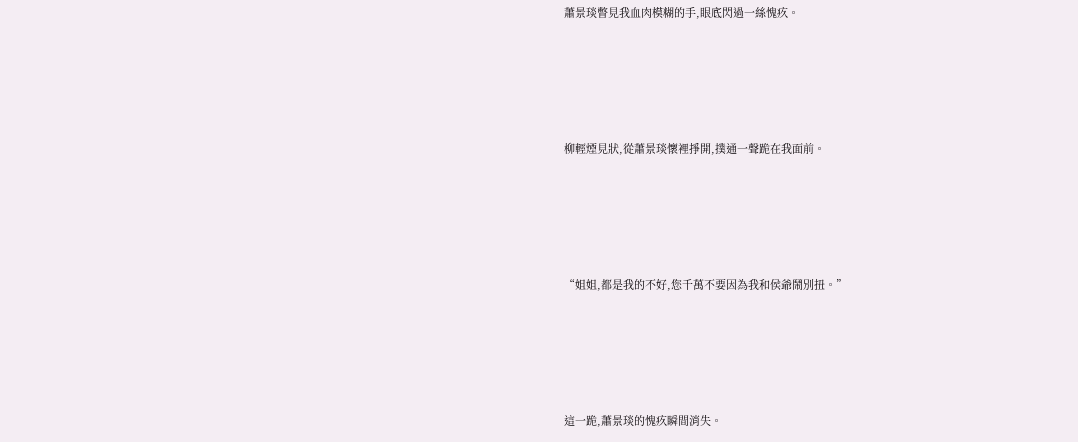蕭景琰瞥見我血肉模糊的手,眼底閃過一絲愧疚。





柳輕煙見狀,從蕭景琰懷裡掙開,撲通一聲跪在我面前。





“姐姐,都是我的不好,您千萬不要因為我和侯爺鬧別扭。”





這一跪,蕭景琰的愧疚瞬間消失。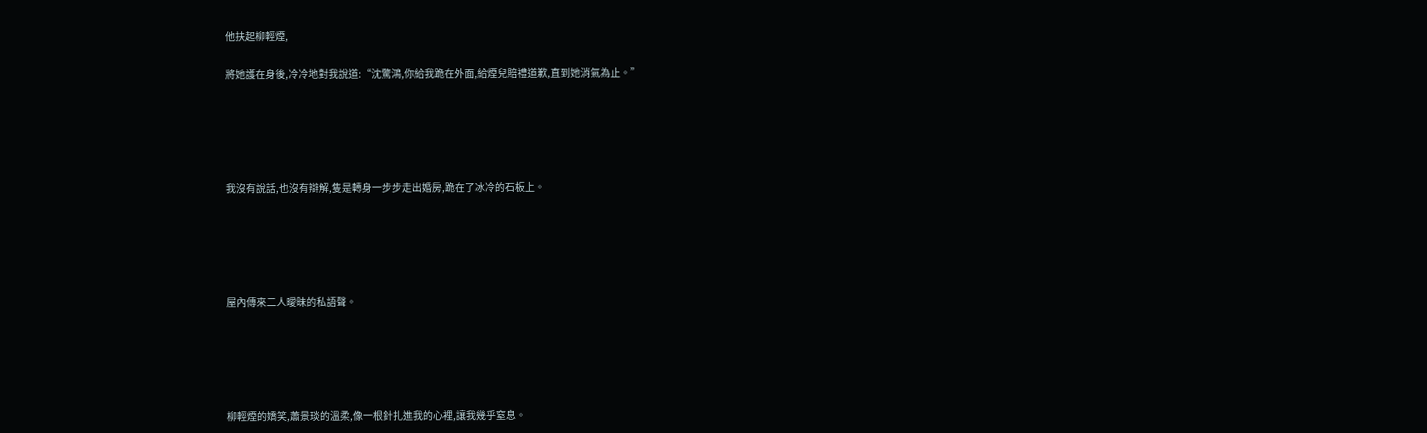他扶起柳輕煙,

將她護在身後,冷冷地對我說道:“沈驚鴻,你給我跪在外面,給煙兒賠禮道歉,直到她消氣為止。”





我沒有說話,也沒有辯解,隻是轉身一步步走出婚房,跪在了冰冷的石板上。





屋內傳來二人曖昧的私語聲。





柳輕煙的嬌笑,蕭景琰的溫柔,像一根針扎進我的心裡,讓我幾乎窒息。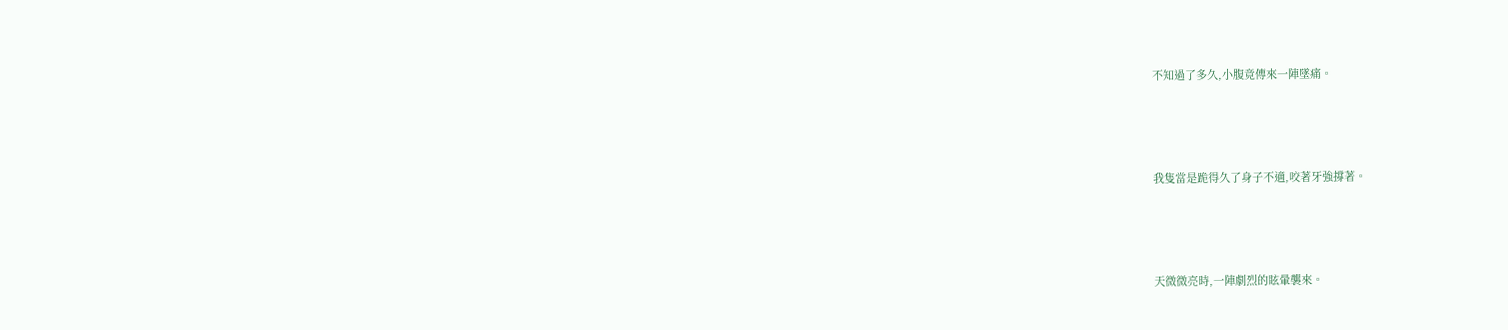不知過了多久,小腹竟傳來一陣墜痛。





我隻當是跪得久了身子不適,咬著牙強撐著。





天微微亮時,一陣劇烈的眩暈襲來。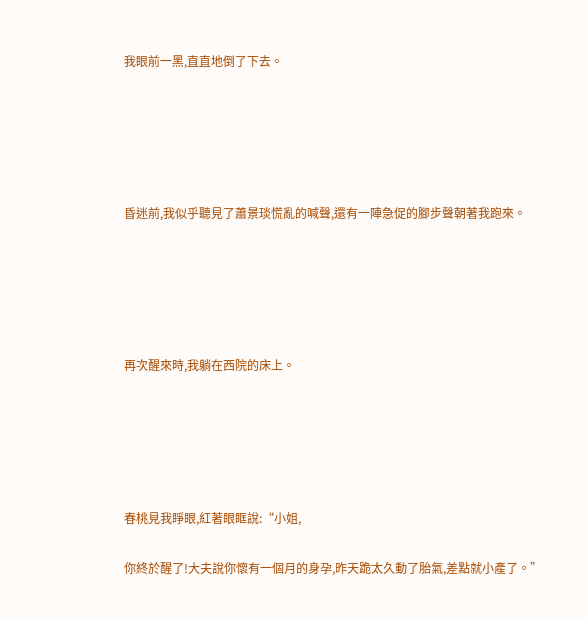我眼前一黑,直直地倒了下去。





昏迷前,我似乎聽見了蕭景琰慌亂的喊聲,還有一陣急促的腳步聲朝著我跑來。





再次醒來時,我躺在西院的床上。





春桃見我睜眼,紅著眼眶說:“小姐,

你終於醒了!大夫說你懷有一個月的身孕,昨天跪太久動了胎氣,差點就小產了。”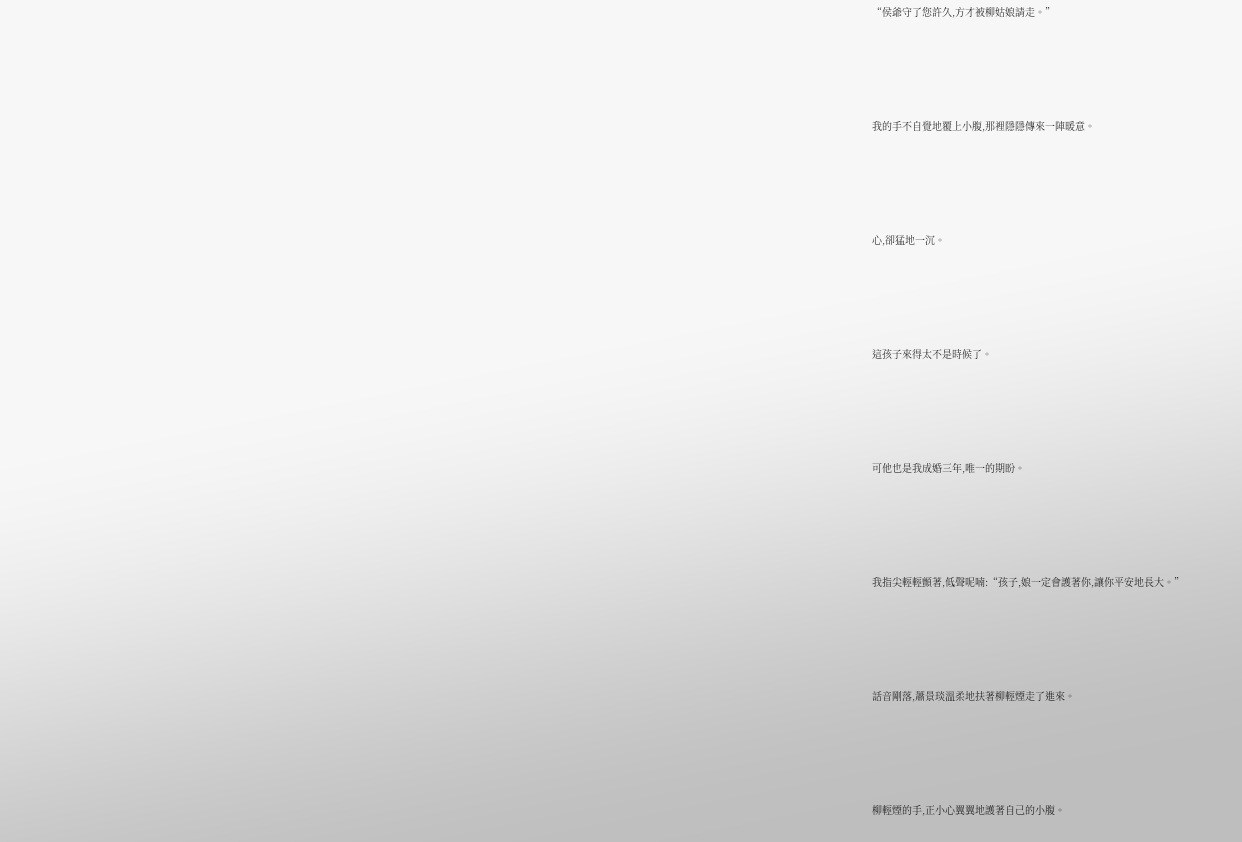“侯爺守了您許久,方才被柳姑娘請走。”





我的手不自覺地覆上小腹,那裡隱隱傳來一陣暖意。





心,卻猛地一沉。





這孩子來得太不是時候了。





可他也是我成婚三年,唯一的期盼。





我指尖輕輕顫著,低聲呢喃:“孩子,娘一定會護著你,讓你平安地長大。”





話音剛落,蕭景琰溫柔地扶著柳輕煙走了進來。





柳輕煙的手,正小心翼翼地護著自己的小腹。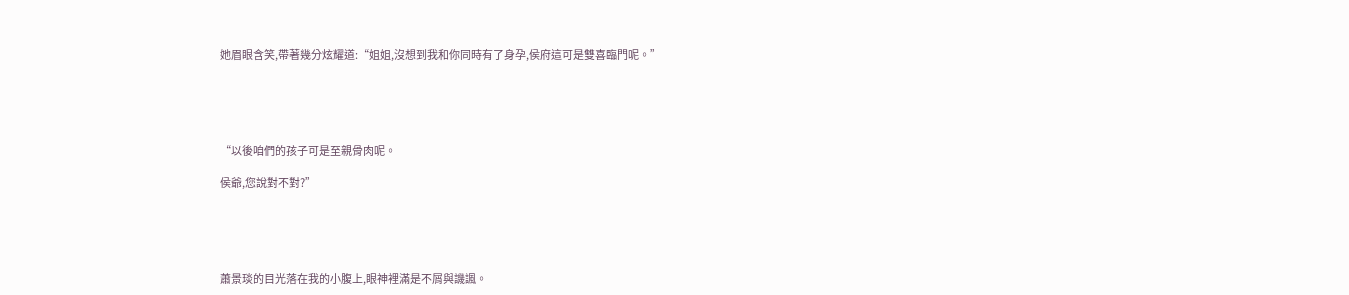她眉眼含笑,帶著幾分炫耀道:“姐姐,沒想到我和你同時有了身孕,侯府這可是雙喜臨門呢。”





“以後咱們的孩子可是至親骨肉呢。

侯爺,您說對不對?”





蕭景琰的目光落在我的小腹上,眼神裡滿是不屑與譏諷。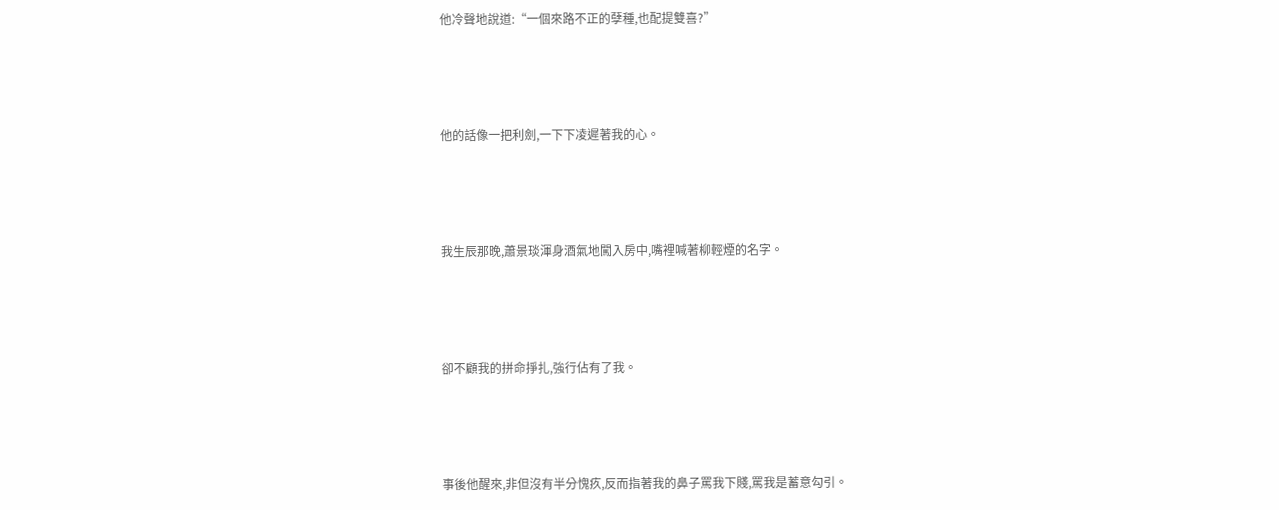他冷聲地說道:“一個來路不正的孽種,也配提雙喜?”





他的話像一把利劍,一下下凌遲著我的心。





我生辰那晚,蕭景琰渾身酒氣地闖入房中,嘴裡喊著柳輕煙的名字。





卻不顧我的拼命掙扎,強行佔有了我。





事後他醒來,非但沒有半分愧疚,反而指著我的鼻子罵我下賤,罵我是蓄意勾引。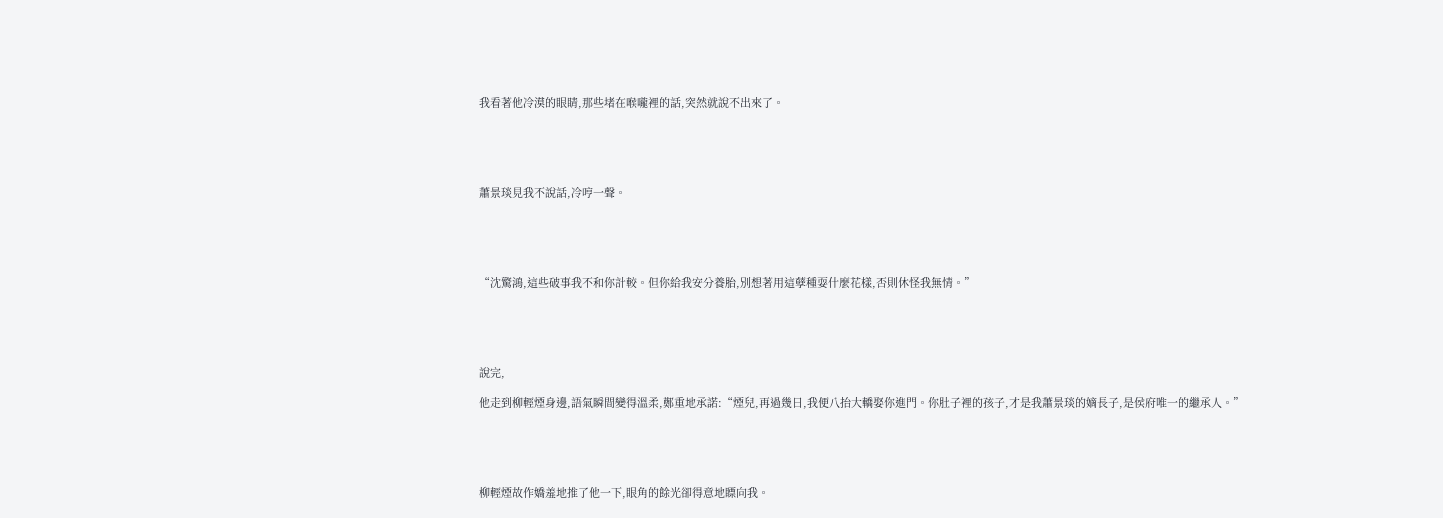我看著他冷漠的眼睛,那些堵在喉嚨裡的話,突然就說不出來了。





蕭景琰見我不說話,冷哼一聲。





“沈驚鴻,這些破事我不和你計較。但你給我安分養胎,別想著用這孽種耍什麼花樣,否則休怪我無情。”





說完,

他走到柳輕煙身邊,語氣瞬間變得溫柔,鄭重地承諾:“煙兒,再過幾日,我便八抬大轎娶你進門。你肚子裡的孩子,才是我蕭景琰的嫡長子,是侯府唯一的繼承人。”





柳輕煙故作嬌羞地推了他一下,眼角的餘光卻得意地瞟向我。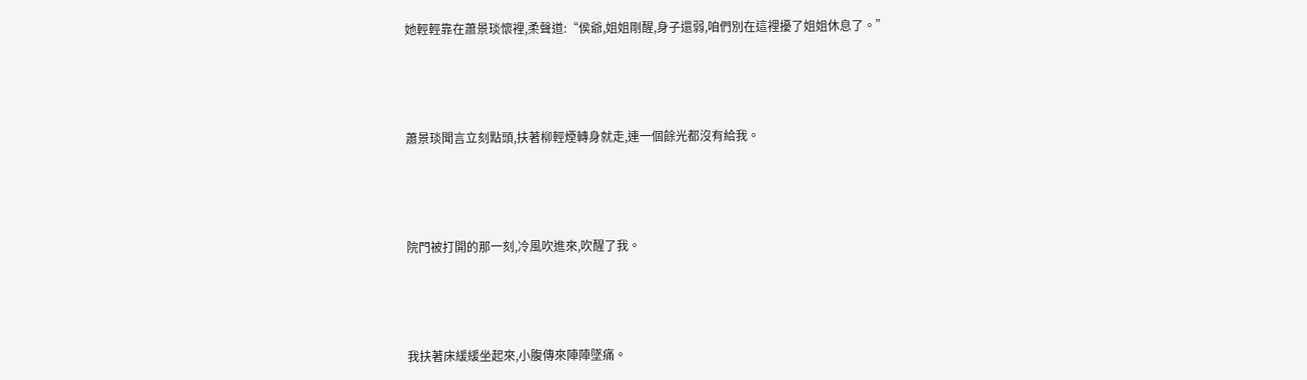她輕輕靠在蕭景琰懷裡,柔聲道:“侯爺,姐姐剛醒,身子還弱,咱們別在這裡擾了姐姐休息了。”





蕭景琰聞言立刻點頭,扶著柳輕煙轉身就走,連一個餘光都沒有給我。





院門被打開的那一刻,冷風吹進來,吹醒了我。





我扶著床緩緩坐起來,小腹傳來陣陣墜痛。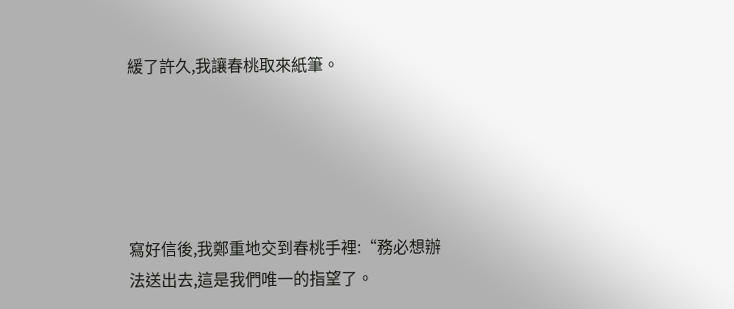緩了許久,我讓春桃取來紙筆。





寫好信後,我鄭重地交到春桃手裡:“務必想辦法送出去,這是我們唯一的指望了。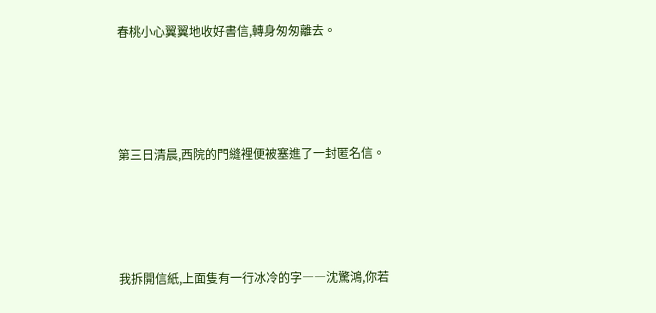春桃小心翼翼地收好書信,轉身匆匆離去。





第三日清晨,西院的門縫裡便被塞進了一封匿名信。





我拆開信紙,上面隻有一行冰冷的字――沈驚鴻,你若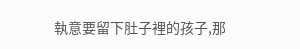執意要留下肚子裡的孩子,那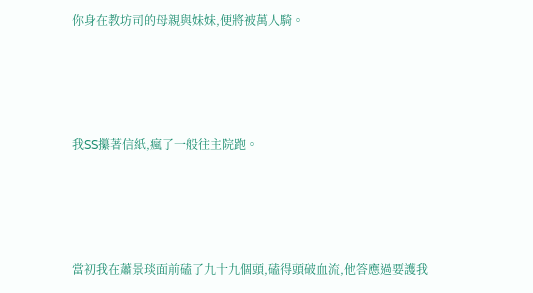你身在教坊司的母親與妹妹,便將被萬人騎。





我SS攥著信紙,瘋了一般往主院跑。





當初我在蕭景琰面前磕了九十九個頭,磕得頭破血流,他答應過要護我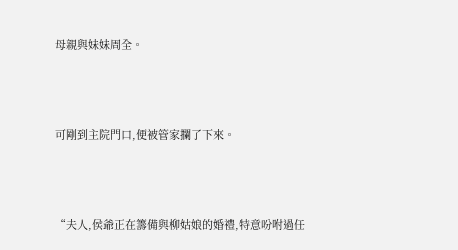母親與妹妹周全。





可剛到主院門口,便被管家攔了下來。





“夫人,侯爺正在籌備與柳姑娘的婚禮,特意吩咐過任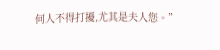何人不得打擾,尤其是夫人您。”